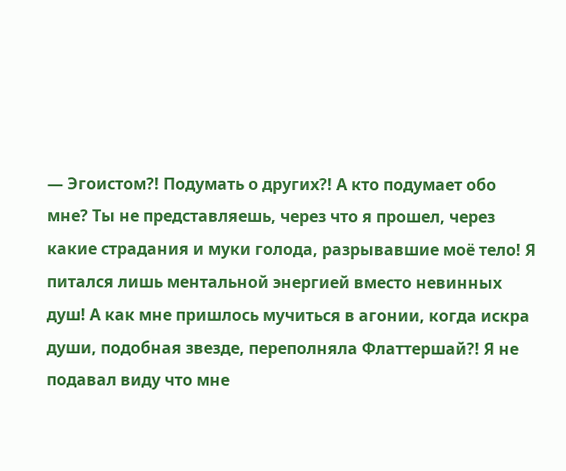— Эгоистом?! Подумать о других?! А кто подумает обо мне? Ты не представляешь, через что я прошел, через какие страдания и муки голода, разрывавшие моё тело! Я питался лишь ментальной энергией вместо невинных душ! А как мне пришлось мучиться в агонии, когда искра души, подобная звезде, переполняла Флаттершай?! Я не подавал виду что мне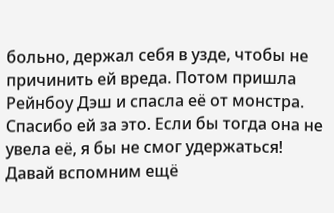больно, держал себя в узде, чтобы не причинить ей вреда. Потом пришла Рейнбоу Дэш и спаcла её от монстра. Спасибо ей за это. Если бы тогда она не увела её, я бы не смог удержаться! Давай вспомним ещё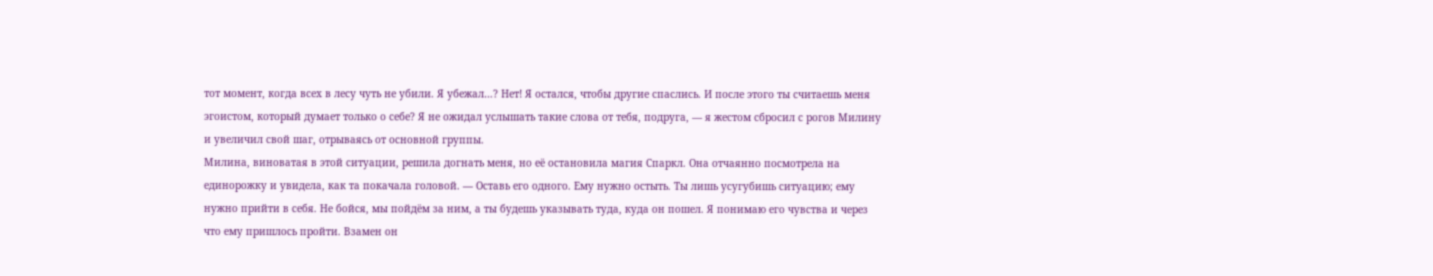тот момент, когда всех в лесу чуть не убили. Я убежал…? Нет! Я остался, чтобы другие спаслись. И после этого ты считаешь меня эгоистом, который думает только о себе? Я не ожидал услышать такие слова от тебя, подруга, — я жестом сбросил с рогов Милину и увеличил свой шаг, отрываясь от основной группы.
Милина, виноватая в этой ситуации, решила догнать меня, но её остановила магия Спаркл. Она отчаянно посмотрела на единорожку и увидела, как та покачала головой. — Оставь его одного. Ему нужно остыть. Ты лишь усугубишь ситуацию; ему нужно прийти в себя. Не бойся, мы пойдём за ним, а ты будешь указывать туда, куда он пошел. Я понимаю его чувства и через что ему пришлось пройти. Взамен он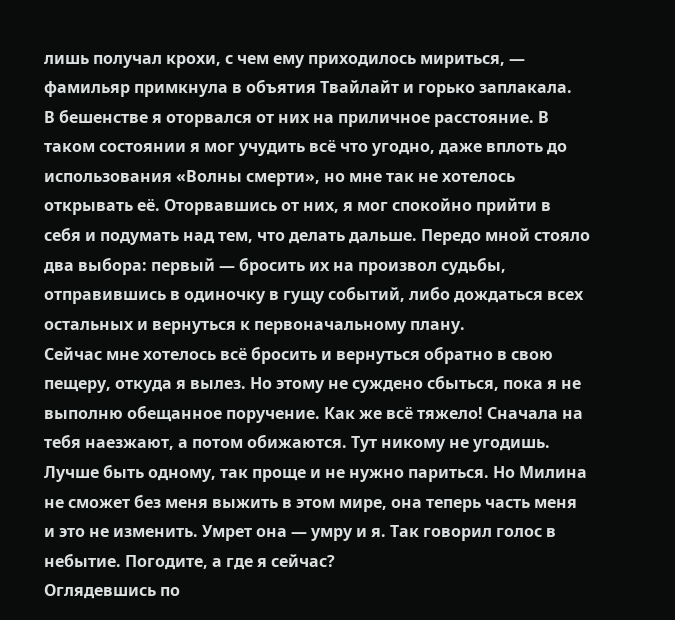лишь получал крохи, с чем ему приходилось мириться, — фамильяр примкнула в объятия Твайлайт и горько заплакала.
В бешенстве я оторвался от них на приличное расстояние. В таком состоянии я мог учудить всё что угодно, даже вплоть до использования «Волны смерти», но мне так не хотелось открывать её. Оторвавшись от них, я мог спокойно прийти в себя и подумать над тем, что делать дальше. Передо мной стояло два выбора: первый — бросить их на произвол судьбы, отправившись в одиночку в гущу событий, либо дождаться всех остальных и вернуться к первоначальному плану.
Сейчас мне хотелось всё бросить и вернуться обратно в свою пещеру, откуда я вылез. Но этому не суждено сбыться, пока я не выполню обещанное поручение. Как же всё тяжело! Сначала на тебя наезжают, а потом обижаются. Тут никому не угодишь. Лучше быть одному, так проще и не нужно париться. Но Милина не сможет без меня выжить в этом мире, она теперь часть меня и это не изменить. Умрет она — умру и я. Так говорил голос в небытие. Погодите, а где я сейчас?
Оглядевшись по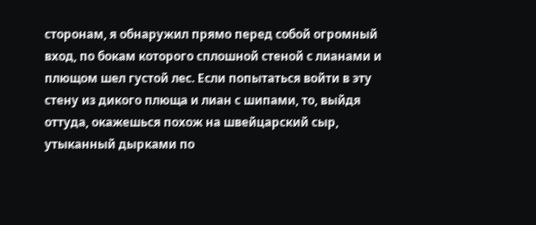сторонам, я обнаружил прямо перед собой огромный вход, по бокам которого сплошной стеной с лианами и плющом шел густой лес. Если попытаться войти в эту стену из дикого плюща и лиан с шипами, то, выйдя оттуда, окажешься похож на швейцарский сыр, утыканный дырками по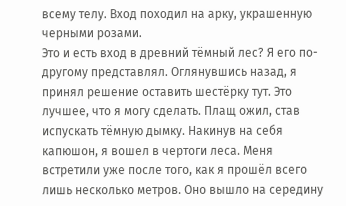всему телу. Вход походил на арку, украшенную черными розами.
Это и есть вход в древний тёмный лес? Я его по-другому представлял. Оглянувшись назад, я принял решение оставить шестёрку тут. Это лучшее, что я могу сделать. Плащ ожил, став испускать тёмную дымку. Накинув на себя капюшон, я вошел в чертоги леса. Меня встретили уже после того, как я прошёл всего лишь несколько метров. Оно вышло на середину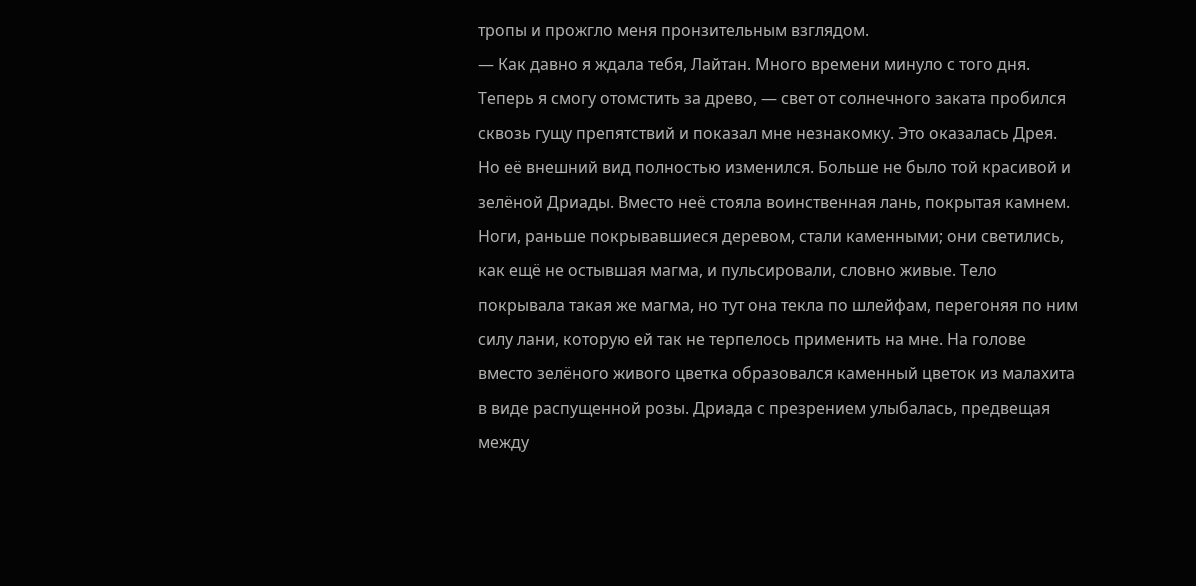тропы и прожгло меня пронзительным взглядом.
— Как давно я ждала тебя, Лайтан. Много времени минуло с того дня. Теперь я смогу отомстить за древо, — свет от солнечного заката пробился сквозь гущу препятствий и показал мне незнакомку. Это оказалась Дрея. Но её внешний вид полностью изменился. Больше не было той красивой и зелёной Дриады. Вместо неё стояла воинственная лань, покрытая камнем. Ноги, раньше покрывавшиеся деревом, стали каменными; они светились, как ещё не остывшая магма, и пульсировали, словно живые. Тело покрывала такая же магма, но тут она текла по шлейфам, перегоняя по ним силу лани, которую ей так не терпелось применить на мне. На голове вместо зелёного живого цветка образовался каменный цветок из малахита в виде распущенной розы. Дриада с презрением улыбалась, предвещая между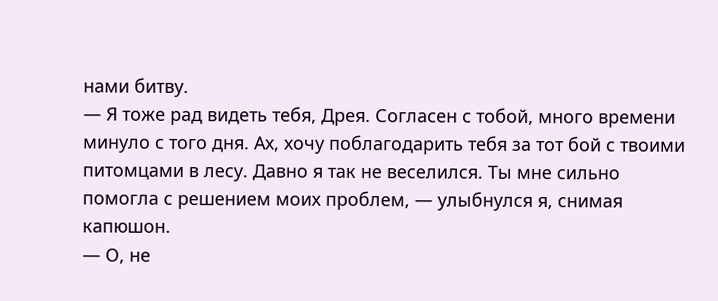нами битву.
— Я тоже рад видеть тебя, Дрея. Согласен с тобой, много времени минуло с того дня. Ах, хочу поблагодарить тебя за тот бой с твоими питомцами в лесу. Давно я так не веселился. Ты мне сильно помогла с решением моих проблем, — улыбнулся я, снимая капюшон.
— О, не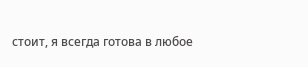стоит, я всегда готова в любое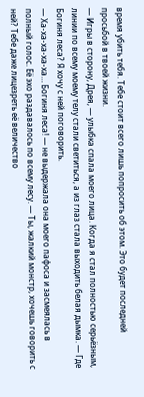время убить тебя. Тебе стоит всего лишь попросить об этом. Это будет последней просьбой в твоей жизни.
— Игры в сторону, Дрея, — улыбка спала моего лица. Когда я стал полностью серьёзным, линии по всему моему телу стали светиться, а из глаз стала выходить белая дымка. — Где Богиня леса? Я хочу с ней поговорить.
— Ха-ха-ха-ха-ха… Богиня леса! — не выдержала она моего пафоса и засмеялась в полный голос. Её эхо раздавалось по всему лесу. — Ты, жалкий монстр, хочешь говорить с ней? Тебе даже лицезреть её величество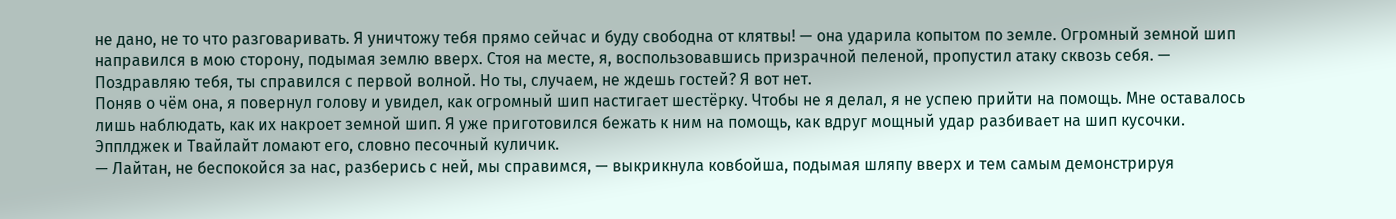не дано, не то что разговаривать. Я уничтожу тебя прямо сейчас и буду свободна от клятвы! — она ударила копытом по земле. Огромный земной шип направился в мою сторону, подымая землю вверх. Стоя на месте, я, воспользовавшись призрачной пеленой, пропустил атаку сквозь себя. — Поздравляю тебя, ты справился с первой волной. Но ты, случаем, не ждешь гостей? Я вот нет.
Поняв о чём она, я повернул голову и увидел, как огромный шип настигает шестёрку. Чтобы не я делал, я не успею прийти на помощь. Мне оставалось лишь наблюдать, как их накроет земной шип. Я уже приготовился бежать к ним на помощь, как вдруг мощный удар разбивает на шип кусочки. Эпплджек и Твайлайт ломают его, словно песочный куличик.
— Лайтан, не беспокойся за нас, разберись с ней, мы справимся, — выкрикнула ковбойша, подымая шляпу вверх и тем самым демонстрируя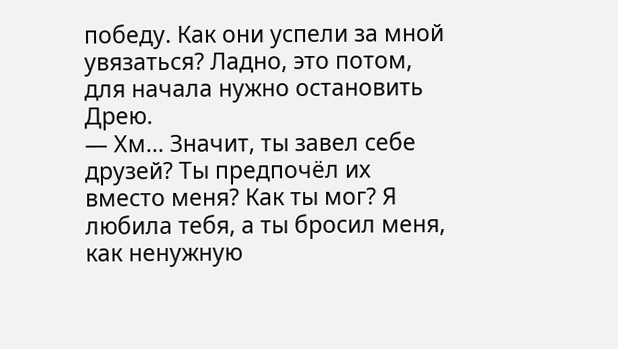победу. Как они успели за мной увязаться? Ладно, это потом, для начала нужно остановить Дрею.
— Хм… Значит, ты завел себе друзей? Ты предпочёл их вместо меня? Как ты мог? Я любила тебя, а ты бросил меня, как ненужную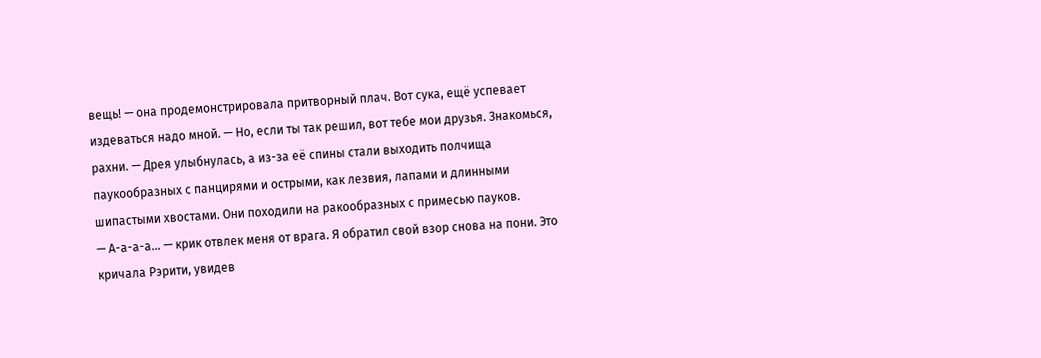вещь! — она продемонстрировала притворный плач. Вот сука, ещё успевает издеваться надо мной. — Но, если ты так решил, вот тебе мои друзья. Знакомься, рахни. — Дрея улыбнулась, а из-за её спины стали выходить полчища паукообразных с панцирями и острыми, как лезвия, лапами и длинными шипастыми хвостами. Они походили на ракообразных с примесью пауков.
— А-а-а-а… — крик отвлек меня от врага. Я обратил свой взор снова на пони. Это кричала Рэрити, увидев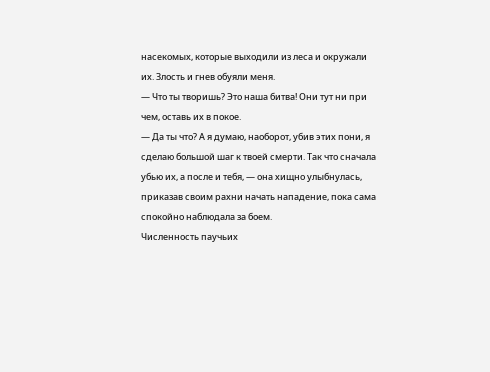насекомых, которые выходили из леса и окружали их. Злость и гнев обуяли меня.
— Что ты творишь? Это наша битва! Они тут ни при чем, оставь их в покое.
— Да ты что? А я думаю, наоборот, убив этих пони, я сделаю большой шаг к твоей смерти. Так что сначала убью их, а после и тебя, — она хищно улыбнулась, приказав своим рахни начать нападение, пока сама спокойно наблюдала за боем.
Численность паучьих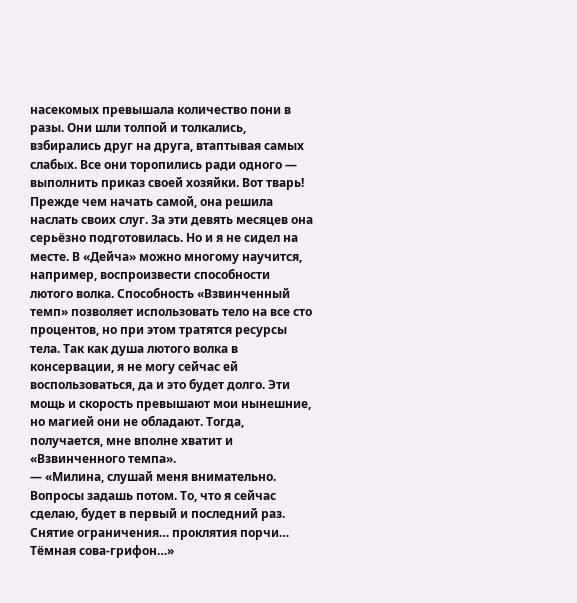насекомых превышала количество пони в разы. Они шли толпой и толкались, взбирались друг на друга, втаптывая самых слабых. Все они торопились ради одного — выполнить приказ своей хозяйки. Вот тварь! Прежде чем начать самой, она решила наслать своих слуг. За эти девять месяцев она серьёзно подготовилась. Но и я не сидел на месте. В «Дейча» можно многому научится, например, воспроизвести способности лютого волка. Способность «Взвинченный темп» позволяет использовать тело на все сто процентов, но при этом тратятся ресурсы тела. Так как душа лютого волка в консервации, я не могу сейчас ей воспользоваться, да и это будет долго. Эти мощь и скорость превышают мои нынешние, но магией они не обладают. Тогда, получается, мне вполне хватит и «Взвинченного темпа».
— «Милина, слушай меня внимательно. Вопросы задашь потом. То, что я сейчас сделаю, будет в первый и последний раз. Снятие ограничения… проклятия порчи… Тёмная сова-грифон…»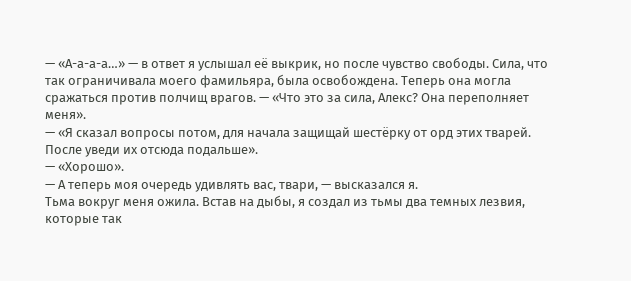— «А-а-а-а…» — в ответ я услышал её выкрик, но после чувство свободы. Сила, что так ограничивала моего фамильяра, была освобождена. Теперь она могла сражаться против полчищ врагов. — «Что это за сила, Алекс? Она переполняет меня».
— «Я сказал вопросы потом, для начала защищай шестёрку от орд этих тварей. После уведи их отсюда подальше».
— «Хорошо».
— А теперь моя очередь удивлять вас, твари, — высказался я.
Тьма вокруг меня ожила. Встав на дыбы, я создал из тьмы два темных лезвия, которые так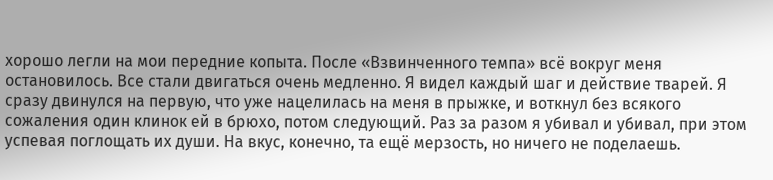хорошо легли на мои передние копыта. После «Взвинченного темпа» всё вокруг меня остановилось. Все стали двигаться очень медленно. Я видел каждый шаг и действие тварей. Я сразу двинулся на первую, что уже нацелилась на меня в прыжке, и воткнул без всякого сожаления один клинок ей в брюхо, потом следующий. Раз за разом я убивал и убивал, при этом успевая поглощать их души. На вкус, конечно, та ещё мерзость, но ничего не поделаешь.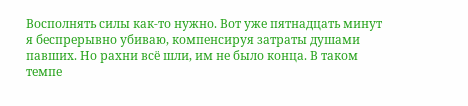Восполнять силы как-то нужно. Вот уже пятнадцать минут я беспрерывно убиваю, компенсируя затраты душами павших. Но рахни всё шли, им не было конца. В таком темпе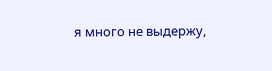я много не выдержу,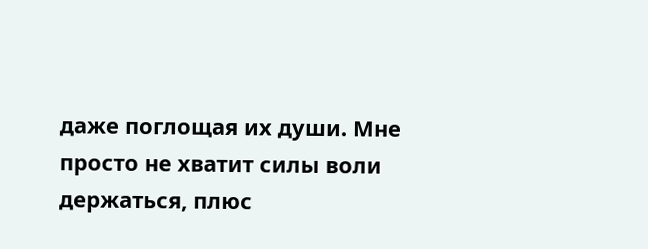даже поглощая их души. Мне просто не хватит силы воли держаться, плюс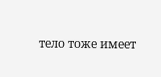тело тоже имеет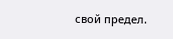свой предел.